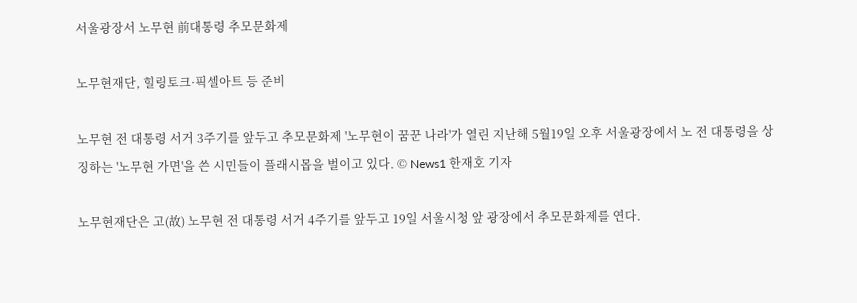서울광장서 노무현 前대통령 추모문화제

노무현재단, 힐링토크·픽셀아트 등 준비

노무현 전 대통령 서거 3주기를 앞두고 추모문화제 '노무현이 꿈꾼 나라'가 열린 지난해 5월19일 오후 서울광장에서 노 전 대통령을 상징하는 '노무현 가면'을 쓴 시민들이 플래시몹을 벌이고 있다. © News1 한재호 기자

노무현재단은 고(故) 노무현 전 대통령 서거 4주기를 앞두고 19일 서울시청 앞 광장에서 추모문화제를 연다.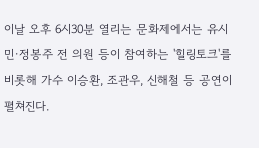이날 오후 6시30분 열리는 문화제에서는 유시민·정봉주 전 의원 등이 참여하는 '힐링토크'를 비롯해 가수 이승환, 조관우, 신해철 등 공연이 펼쳐진다.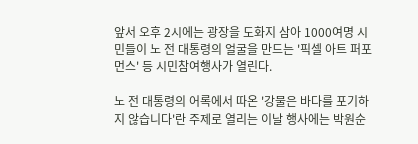앞서 오후 2시에는 광장을 도화지 삼아 1000여명 시민들이 노 전 대통령의 얼굴을 만드는 '픽셀 아트 퍼포먼스' 등 시민참여행사가 열린다.

노 전 대통령의 어록에서 따온 '강물은 바다를 포기하지 않습니다'란 주제로 열리는 이날 행사에는 박원순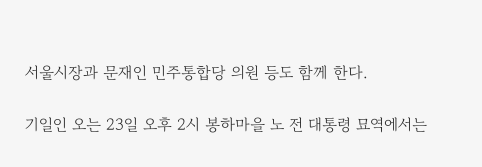서울시장과 문재인 민주통합당 의원 등도 함께 한다.

기일인 오는 23일 오후 2시 봉하마을 노 전 대통령 묘역에서는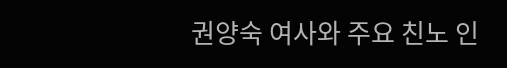권양숙 여사와 주요 친노 인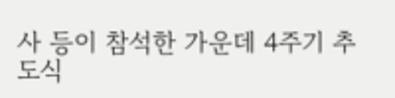사 등이 참석한 가운데 4주기 추도식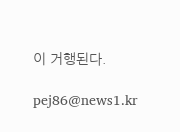이 거행된다.

pej86@news1.kr